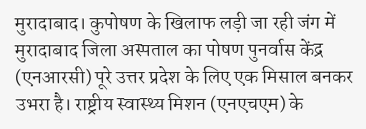मुरादाबाद। कुपोषण के खिलाफ लड़ी जा रही जंग में मुरादाबाद जिला अस्पताल का पोषण पुनर्वास केंद्र (एनआरसी) पूरे उत्तर प्रदेश के लिए एक मिसाल बनकर उभरा है। राष्ट्रीय स्वास्थ्य मिशन (एनएचएम) के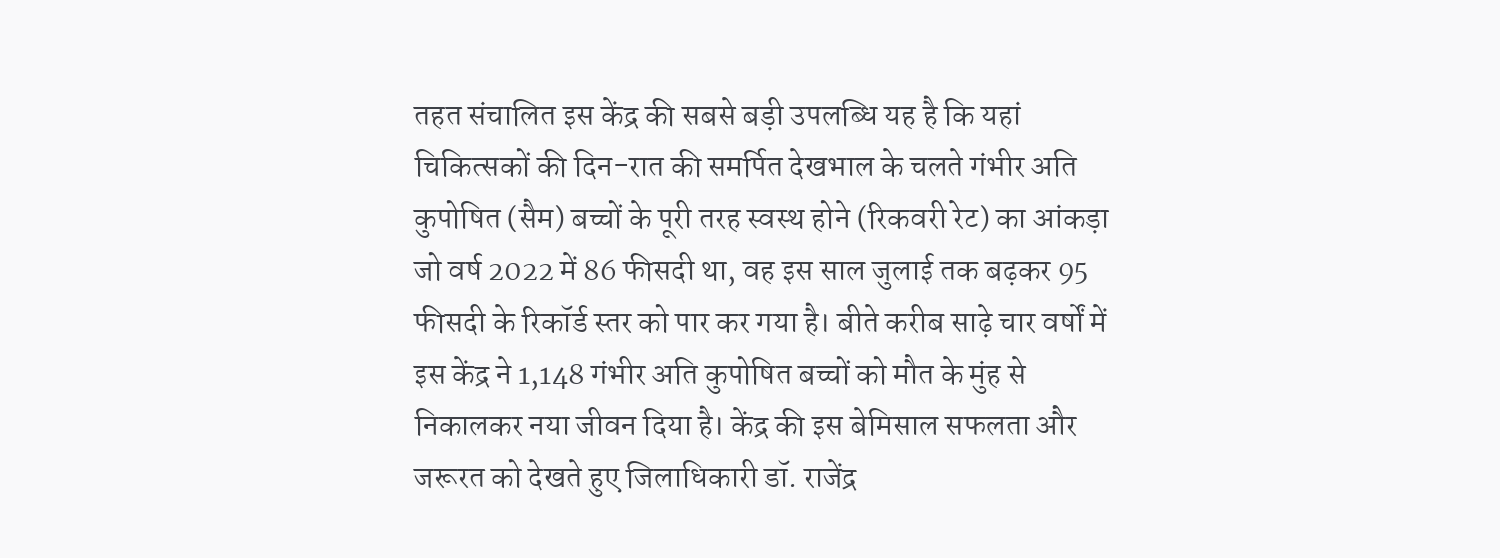तहत संचालित इस केंद्र की सबसे बड़ी उपलब्धि यह है कि यहां चिकित्सकों की दिन-रात की समर्पित देखभाल के चलते गंभीर अति कुपोषित (सैम) बच्चों के पूरी तरह स्वस्थ होने (रिकवरी रेट) का आंकड़ा जो वर्ष 2022 में 86 फीसदी था, वह इस साल जुलाई तक बढ़कर 95 फीसदी के रिकॉर्ड स्तर को पार कर गया है। बीते करीब साढ़े चार वर्षों में इस केंद्र ने 1,148 गंभीर अति कुपोषित बच्चों को मौत के मुंह से निकालकर नया जीवन दिया है। केंद्र की इस बेमिसाल सफलता और जरूरत को देखते हुए जिलाधिकारी डॉ. राजेंद्र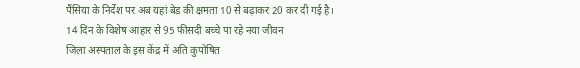पैंसिया के निर्देश पर अब यहां बेड की क्षमता 10 से बढ़ाकर 20 कर दी गई है।
14 दिन के विशेष आहार से 95 फीसदी बच्चे पा रहे नया जीवन
जिला अस्पताल के इस केंद्र में अति कुपोषित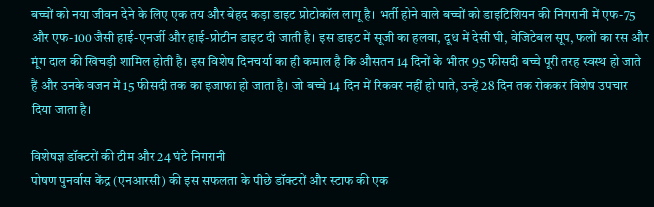बच्चों को नया जीवन देने के लिए एक तय और बेहद कड़ा डाइट प्रोटोकॉल लागू है। भर्ती होने वाले बच्चों को डाइटिशियन की निगरानी में एफ-75 और एफ-100 जैसी हाई-एनर्जी और हाई-प्रोटीन डाइट दी जाती है। इस डाइट में सूजी का हलवा, दूध में देसी घी, वेजिटेबल सूप, फलों का रस और मूंग दाल की खिचड़ी शामिल होती है। इस विशेष दिनचर्या का ही कमाल है कि औसतन 14 दिनों के भीतर 95 फीसदी बच्चे पूरी तरह स्वस्थ हो जाते हैं और उनके वजन में 15 फीसदी तक का इजाफा हो जाता है। जो बच्चे 14 दिन में रिकवर नहीं हो पाते, उन्हें 28 दिन तक रोककर विशेष उपचार दिया जाता है।

विशेषज्ञ डॉक्टरों की टीम और 24 घंटे निगरानी
पोषण पुनर्वास केंद्र (एनआरसी) की इस सफलता के पीछे डॉक्टरों और स्टाफ की एक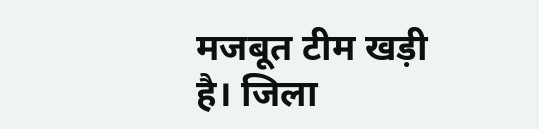मजबूत टीम खड़ी है। जिला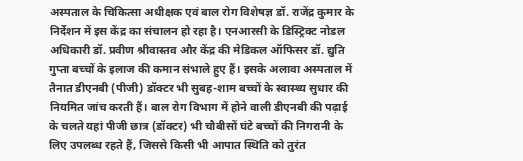अस्पताल के चिकित्सा अधीक्षक एवं बाल रोग विशेषज्ञ डॉ. राजेंद्र कुमार के निर्देशन में इस केंद्र का संचालन हो रहा है। एनआरसी के डिस्ट्रिक्ट नोडल अधिकारी डॉ. प्रवीण श्रीवास्तव और केंद्र की मेडिकल ऑफिसर डॉ. द्युति गुप्ता बच्चों के इलाज की कमान संभाले हुए हैं। इसके अलावा अस्पताल में तैनात डीएनबी (पीजी) डॉक्टर भी सुबह-शाम बच्चों के स्वास्थ्य सुधार की नियमित जांच करती हैं। बाल रोग विभाग में होने वाली डीएनबी की पढ़ाई के चलते यहां पीजी छात्र (डॉक्टर) भी चौबीसों घंटे बच्चों की निगरानी के लिए उपलब्ध रहते हैं, जिससे किसी भी आपात स्थिति को तुरंत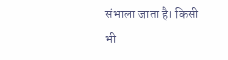संभाला जाता है। किसी भी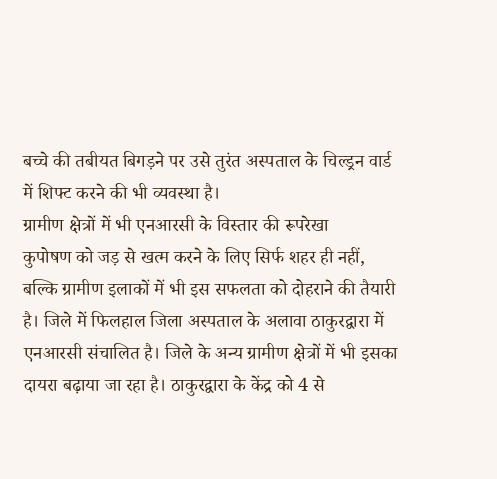बच्चे की तबीयत बिगड़ने पर उसे तुरंत अस्पताल के चिल्ड्रन वार्ड में शिफ्ट करने की भी व्यवस्था है।
ग्रामीण क्षेत्रों में भी एनआरसी के विस्तार की रूपरेखा
कुपोषण को जड़ से खत्म करने के लिए सिर्फ शहर ही नहीं, बल्कि ग्रामीण इलाकों में भी इस सफलता को दोहराने की तैयारी है। जिले में फिलहाल जिला अस्पताल के अलावा ठाकुरद्वारा में एनआरसी संचालित है। जिले के अन्य ग्रामीण क्षेत्रों में भी इसका दायरा बढ़ाया जा रहा है। ठाकुरद्वारा के केंद्र को 4 से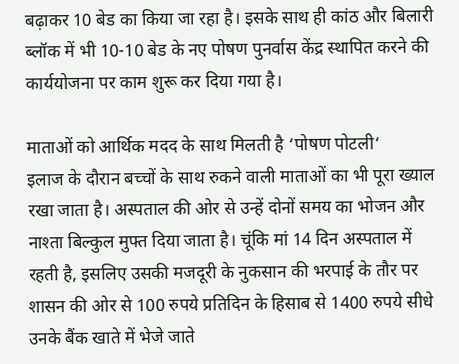बढ़ाकर 10 बेड का किया जा रहा है। इसके साथ ही कांठ और बिलारी ब्लॉक में भी 10-10 बेड के नए पोषण पुनर्वास केंद्र स्थापित करने की कार्ययोजना पर काम शुरू कर दिया गया है।

माताओं को आर्थिक मदद के साथ मिलती है ‘पोषण पोटली‘
इलाज के दौरान बच्चों के साथ रुकने वाली माताओं का भी पूरा ख्याल रखा जाता है। अस्पताल की ओर से उन्हें दोनों समय का भोजन और नाश्ता बिल्कुल मुफ्त दिया जाता है। चूंकि मां 14 दिन अस्पताल में रहती है, इसलिए उसकी मजदूरी के नुकसान की भरपाई के तौर पर शासन की ओर से 100 रुपये प्रतिदिन के हिसाब से 1400 रुपये सीधे उनके बैंक खाते में भेजे जाते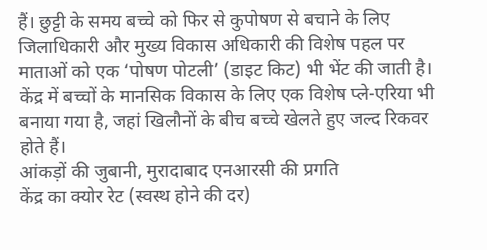हैं। छुट्टी के समय बच्चे को फिर से कुपोषण से बचाने के लिए जिलाधिकारी और मुख्य विकास अधिकारी की विशेष पहल पर माताओं को एक ‘पोषण पोटली’ (डाइट किट) भी भेंट की जाती है। केंद्र में बच्चों के मानसिक विकास के लिए एक विशेष प्ले-एरिया भी बनाया गया है, जहां खिलौनों के बीच बच्चे खेलते हुए जल्द रिकवर होते हैं।
आंकड़ों की जुबानी, मुरादाबाद एनआरसी की प्रगति
केंद्र का क्योर रेट (स्वस्थ होने की दर)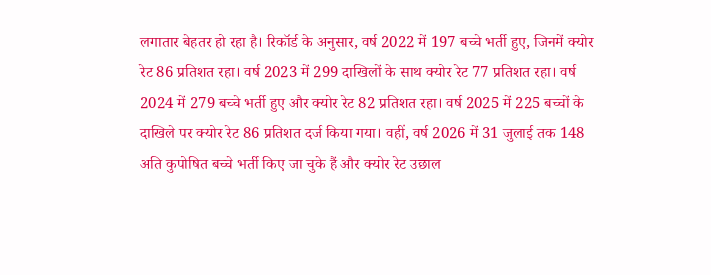लगातार बेहतर हो रहा है। रिकॉर्ड के अनुसार, वर्ष 2022 में 197 बच्चे भर्ती हुए, जिनमें क्योर रेट 86 प्रतिशत रहा। वर्ष 2023 में 299 दाखिलों के साथ क्योर रेट 77 प्रतिशत रहा। वर्ष 2024 में 279 बच्चे भर्ती हुए और क्योर रेट 82 प्रतिशत रहा। वर्ष 2025 में 225 बच्चों के दाखिले पर क्योर रेट 86 प्रतिशत दर्ज किया गया। वहीं, वर्ष 2026 में 31 जुलाई तक 148 अति कुपोषित बच्चे भर्ती किए जा चुके हैं और क्योर रेट उछाल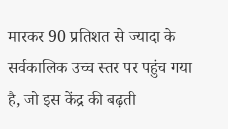मारकर 90 प्रतिशत से ज्यादा के सर्वकालिक उच्च स्तर पर पहुंच गया है, जो इस केंद्र की बढ़ती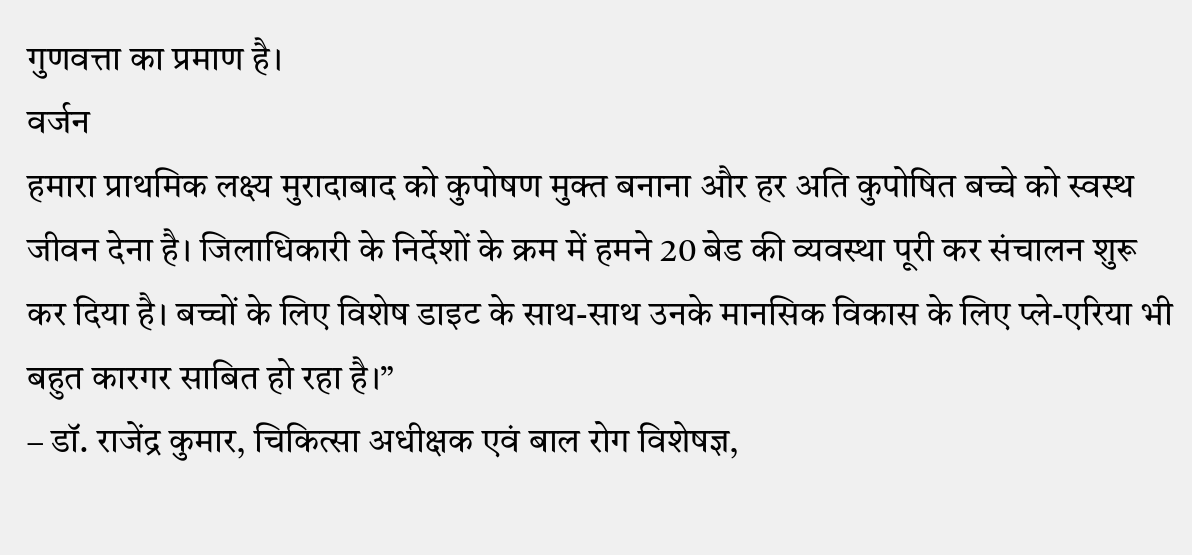गुणवत्ता का प्रमाण है।
वर्जन
हमारा प्राथमिक लक्ष्य मुरादाबाद को कुपोषण मुक्त बनाना और हर अति कुपोषित बच्चे को स्वस्थ जीवन देना है। जिलाधिकारी के निर्देशों के क्रम में हमने 20 बेड की व्यवस्था पूरी कर संचालन शुरू कर दिया है। बच्चों के लिए विशेष डाइट के साथ-साथ उनके मानसिक विकास के लिए प्ले-एरिया भी बहुत कारगर साबित हो रहा है।”
– डॉ. राजेंद्र कुमार, चिकित्सा अधीक्षक एवं बाल रोग विशेषज्ञ,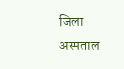जिला अस्पताल